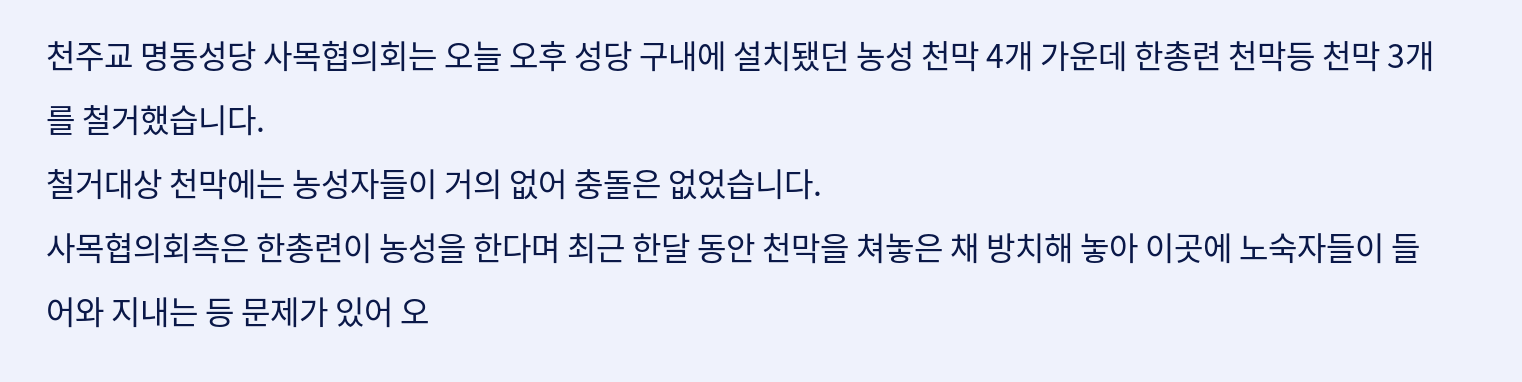천주교 명동성당 사목협의회는 오늘 오후 성당 구내에 설치됐던 농성 천막 4개 가운데 한총련 천막등 천막 3개를 철거했습니다.
철거대상 천막에는 농성자들이 거의 없어 충돌은 없었습니다.
사목협의회측은 한총련이 농성을 한다며 최근 한달 동안 천막을 쳐놓은 채 방치해 놓아 이곳에 노숙자들이 들어와 지내는 등 문제가 있어 오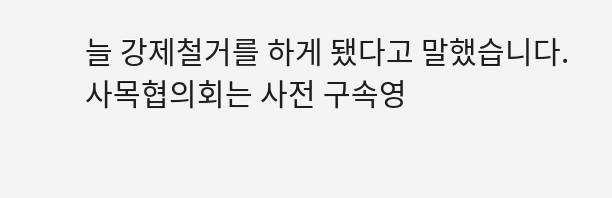늘 강제철거를 하게 됐다고 말했습니다.
사목협의회는 사전 구속영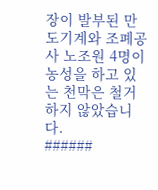장이 발부된 만도기계와 조폐공사 노조원 4명이 농성을 하고 있는 천막은 철거하지 않았습니다.
######